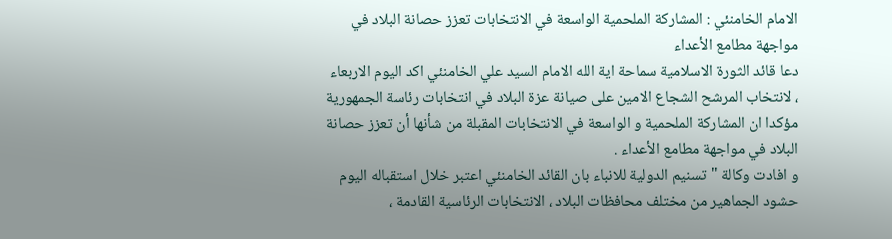الامام الخامنئي : المشاركة الملحمية الواسعة في الانتخابات تعزز حصانة البلاد في مواجهة مطامع الأعداء
دعا قائد الثورة الاسلامية سماحة اية الله الامام السيد علي الخامنئي اكد اليوم الاربعاء ، لانتخاب المرشح الشجاع الامين على صيانة عزة البلاد في انتخابات رئاسة الجمهورية مؤكدا ان المشاركة الملحمية و الواسعة في الانتخابات المقبلة من شأنها أن تعزز حصانة البلاد في مواجهة مطامع الأعداء .
و افادت وكالة "تسنيم الدولية للانباء بان القائد الخامنئي اعتبر خلال استقباله اليوم حشود الجماهير من مختلف محافظات البلاد ، الانتخابات الرئاسية القادمة ،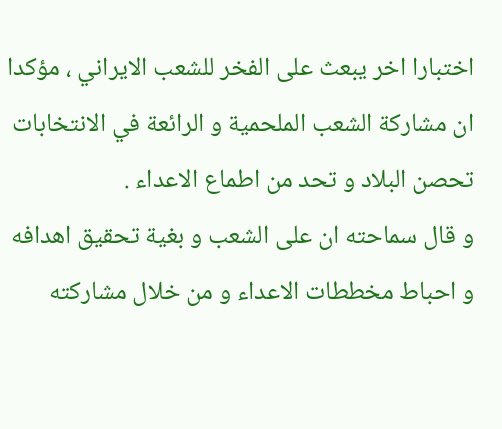اختبارا اخر يبعث على الفخر للشعب الايراني ، مؤكدا ان مشاركة الشعب الملحمية و الرائعة في الانتخابات تحصن البلاد و تحد من اطماع الاعداء .
و قال سماحته ان على الشعب و بغية تحقيق اهدافه و احباط مخططات الاعداء و من خلال مشاركته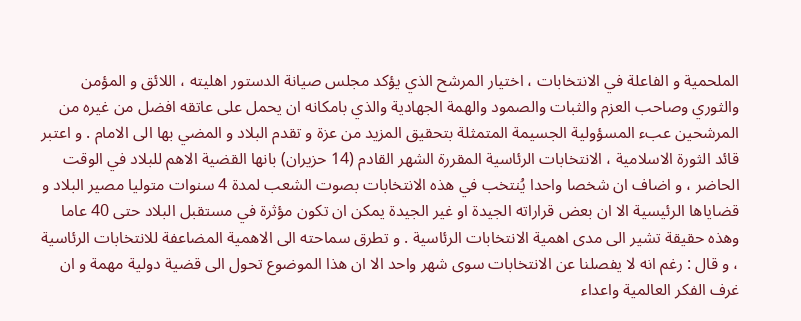الملحمية و الفاعلة في الانتخابات ، اختيار المرشح الذي يؤكد مجلس صيانة الدستور اهليته ، اللائق و المؤمن والثوري وصاحب العزم والثبات والصمود والهمة الجهادية والذي بامكانه ان يحمل على عاتقه افضل من غيره من المرشحين عبء المسؤولية الجسيمة المتمثلة بتحقيق المزيد من عزة و تقدم البلاد و المضي بها الى الامام . و اعتبر قائد الثورة الاسلامية ، الانتخابات الرئاسية المقررة الشهر القادم (14 حزيران) بانها القضية الاهم للبلاد في الوقت الحاضر ، و اضاف ان شخصا واحدا يُنتخب في هذه الانتخابات بصوت الشعب لمدة 4 سنوات متوليا مصير البلاد و قضاياها الرئيسية الا ان بعض قراراته الجيدة او غير الجيدة يمكن ان تكون مؤثرة في مستقبل البلاد حتى 40 عاما وهذه حقيقة تشير الى مدى اهمية الانتخابات الرئاسية . و تطرق سماحته الى الاهمية المضاعفة للانتخابات الرئاسية ، و قال : رغم انه لا يفصلنا عن الانتخابات سوى شهر واحد الا ان هذا الموضوع تحول الى قضية دولية مهمة و ان غرف الفكر العالمية واعداء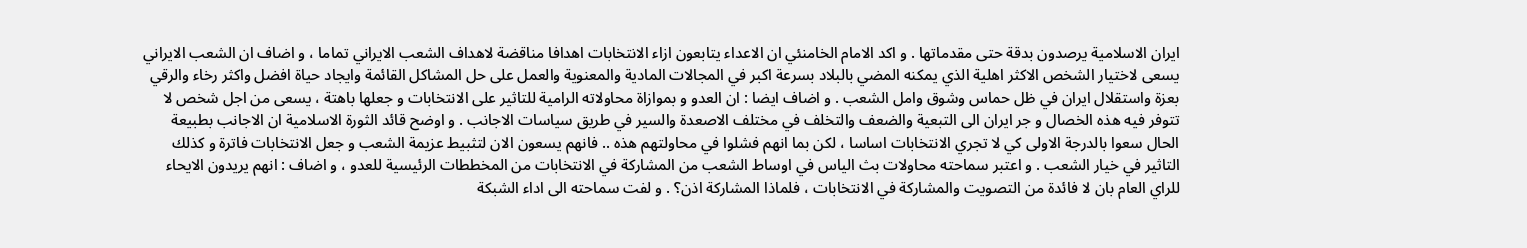ايران الاسلامية يرصدون بدقة حتى مقدماتها . و اكد الامام الخامنئي ان الاعداء يتابعون ازاء الانتخابات اهدافا مناقضة لاهداف الشعب الايراني تماما ، و اضاف ان الشعب الايراني يسعى لاختيار الشخص الاكثر اهلية الذي يمكنه المضي بالبلاد بسرعة اكبر في المجالات المادية والمعنوية والعمل على حل المشاكل القائمة وايجاد حياة افضل واكثر رخاء والرقي بعزة واستقلال ايران في ظل حماس وشوق وامل الشعب . و اضاف ايضا : ان العدو و بموازاة محاولاته الرامية للتاثير على الانتخابات و جعلها باهتة ، يسعى من اجل شخص لا تتوفر فيه هذه الخصال و جر ايران الى التبعية والضعف والتخلف في مختلف الاصعدة والسير في طريق سياسات الاجانب . و اوضح قائد الثورة الاسلامية ان الاجانب بطبيعة الحال سعوا بالدرجة الاولى كي لا تجري الانتخابات اساسا ، لكن بما انهم فشلوا في محاولتهم هذه .. فانهم يسعون الان لتثبيط عزيمة الشعب و جعل الانتخابات فاترة و كذلك التاثير في خيار الشعب . و اعتبر سماحته محاولات بث الياس في اوساط الشعب من المشاركة في الانتخابات من المخططات الرئيسية للعدو ، و اضاف : انهم يريدون الايحاء للراي العام بان لا فائدة من التصويت والمشاركة في الانتخابات ، فلماذا المشاركة اذن؟ . و لفت سماحته الى اداء الشبكة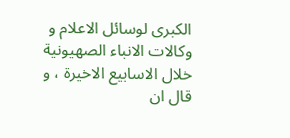الكبرى لوسائل الاعلام و وكالات الانباء الصهيونية خلال الاسابيع الاخيرة ، و قال ان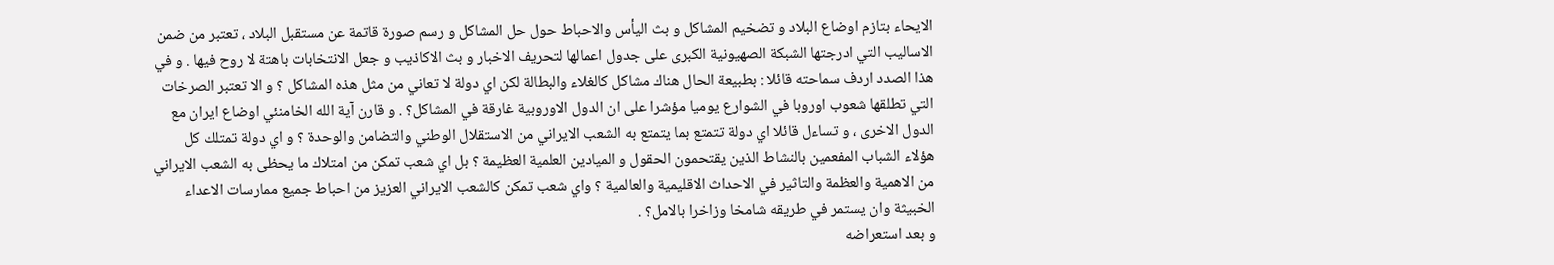الايحاء بتازم اوضاع البلاد و تضخيم المشاكل و بث اليأس والاحباط حول حل المشاكل و رسم صورة قاتمة عن مستقبل البلاد ، تعتبر من ضمن الاساليب التي ادرجتها الشبكة الصهيونية الكبرى على جدول اعمالها لتحريف الاخبار و بث الاكاذيب و جعل الانتخابات باهتة لا روح فيها . و في هذا الصدد اردف سماحته قائلا : بطبيعة الحال هناك مشاكل كالغلاء والبطالة لكن اي دولة لا تعاني من مثل هذه المشاكل ؟ و الا تعتبر الصرخات التي تطلقها شعوب اوروبا في الشوارع يوميا مؤشرا على ان الدول الاوروبية غارقة في المشاكل؟ . و قارن آية الله الخامنئي اوضاع ايران مع الدول الاخرى ، و تساءل قائلا اي دولة تتمتع بما يتمتع به الشعب الايراني من الاستقلال الوطني والتضامن والوحدة ؟ و اي دولة تمتلك كل هؤلاء الشباب المفعمين بالنشاط الذين يقتحمون الحقول و الميادين العلمية العظيمة ؟ بل اي شعب تمكن من امتلاك ما يحظى به الشعب الايراني من الاهمية والعظمة والتاثير في الاحداث الاقليمية والعالمية ؟ واي شعب تمكن كالشعب الايراني العزيز من احباط جميع ممارسات الاعداء الخبيثة وان يستمر في طريقه شامخا وزاخرا بالامل؟ .
و بعد استعراضه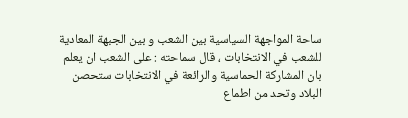ساحة المواجهة السياسية بين الشعب و بين الجبهة المعادية للشعب في الانتخابات ، قال سماحته : على الشعب ان يعلم بان المشاركة الحماسية والرائعة في الانتخابات ستحصن البلاد وتحد من اطماع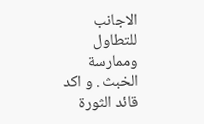الاجانب للتطاول وممارسة الخبث . و اكد قائد الثورة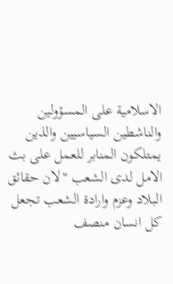الاسلامية على المسؤولين والناشطين السياسيين والذين يمتلكون المنابر للعمل على بث الامل لدى الشعب "لان حقائق البلاد وعزم وارادة الشعب تجعل كل انسان منصف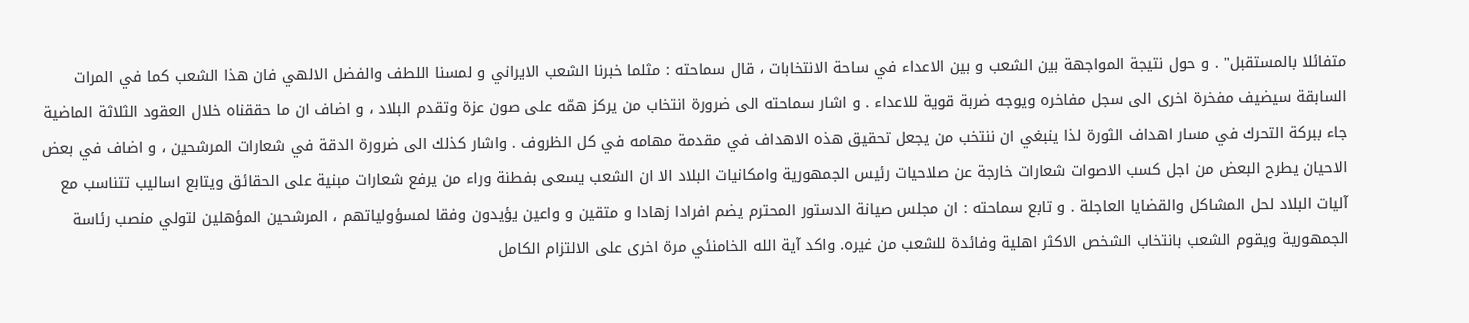متفائلا بالمستقبل" . و حول نتيجة المواجهة بين الشعب و بين الاعداء في ساحة الانتخابات ، قال سماحته : مثلما خبرنا الشعب الايراني و لمسنا اللطف والفضل الالهي فان هذا الشعب كما في المرات السابقة سيضيف مفخرة اخرى الى سجل مفاخره ويوجه ضربة قوية للاعداء . و اشار سماحته الى ضرورة انتخاب من يركز همّه على صون عزة وتقدم البلاد ، و اضاف ان ما حققناه خلال العقود الثلاثة الماضية جاء ببركة التحرك في مسار اهداف الثورة لذا ينبغي ان ننتخب من يجعل تحقيق هذه الاهداف في مقدمة مهامه في كل الظروف . واشار كذلك الى ضرورة الدقة في شعارات المرشحين ، و اضاف في بعض الاحيان يطرح البعض من اجل كسب الاصوات شعارات خارجة عن صلاحيات رئيس الجمهورية وامكانيات البلاد الا ان الشعب يسعى بفطنة وراء من يرفع شعارات مبنية على الحقائق ويتابع اساليب تتناسب مع آليات البلاد لحل المشاكل والقضايا العاجلة . و تابع سماحته : ان مجلس صيانة الدستور المحترم يضم افرادا زهادا و متقين و واعين يؤيدون وفقا لمسؤولياتهم ، المرشحين المؤهلين لتولي منصب رئاسة الجمهورية ويقوم الشعب بانتخاب الشخص الاكثر اهلية وفائدة للشعب من غيره. واكد آية الله الخامنئي مرة اخرى على الالتزام الكامل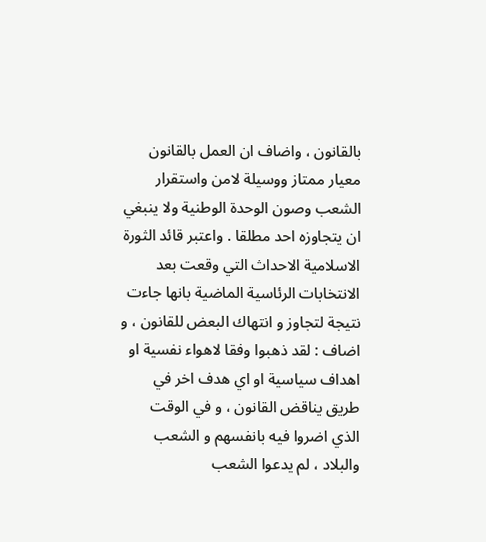بالقانون ، واضاف ان العمل بالقانون معيار ممتاز ووسيلة لامن واستقرار الشعب وصون الوحدة الوطنية ولا ينبغي ان يتجاوزه احد مطلقا . واعتبر قائد الثورة الاسلامية الاحداث التي وقعت بعد الانتخابات الرئاسية الماضية بانها جاءت نتيجة لتجاوز و انتهاك البعض للقانون ، و اضاف : لقد ذهبوا وفقا لاهواء نفسية او اهداف سياسية او اي هدف اخر في طريق يناقض القانون ، و في الوقت الذي اضروا فيه بانفسهم و الشعب والبلاد ، لم يدعوا الشعب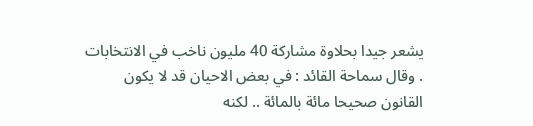يشعر جيدا بحلاوة مشاركة 40 مليون ناخب في الانتخابات . وقال سماحة القائد : في بعض الاحيان قد لا يكون القانون صحيحا مائة بالمائة .. لكنه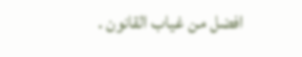افضل من غياب القانون .